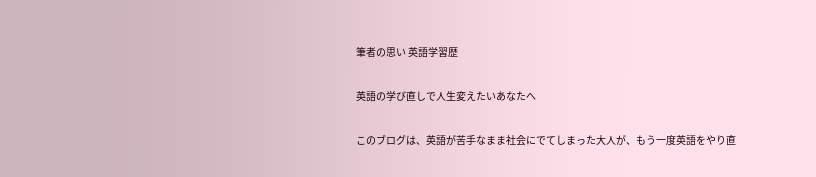筆者の思い 英語学習歴

英語の学び直しで人生変えたいあなたへ

このブログは、英語が苦手なまま社会にでてしまった大人が、もう一度英語をやり直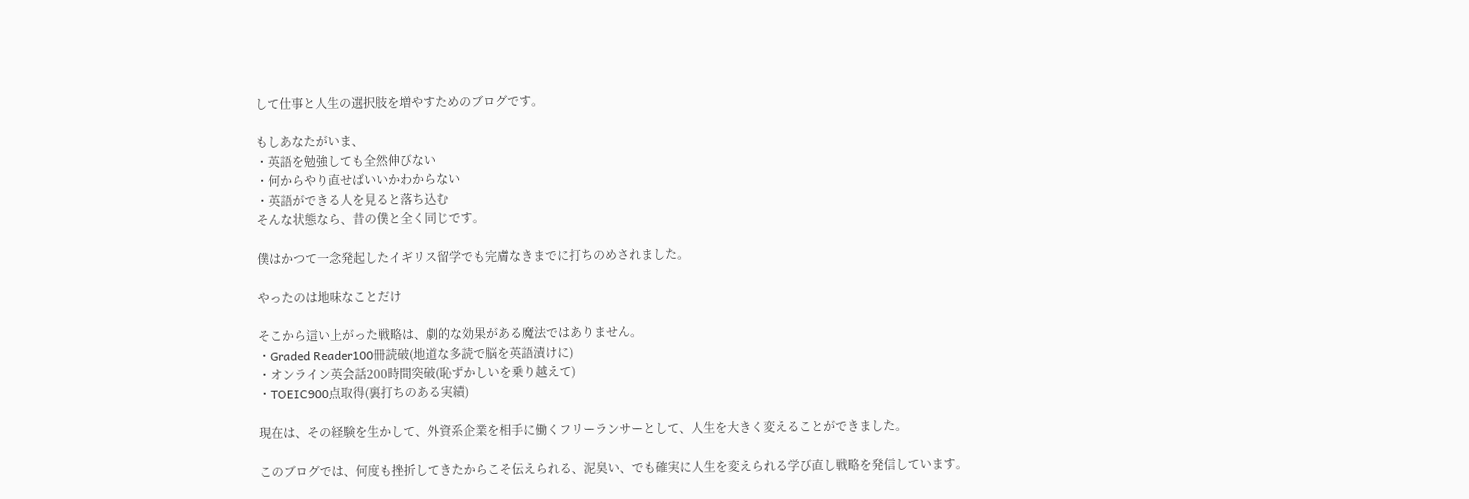して仕事と人生の選択肢を増やすためのブログです。

もしあなたがいま、
・英語を勉強しても全然伸びない
・何からやり直せばいいかわからない
・英語ができる人を見ると落ち込む
そんな状態なら、昔の僕と全く同じです。

僕はかつて一念発起したイギリス留学でも完膚なきまでに打ちのめされました。

やったのは地味なことだけ

そこから這い上がった戦略は、劇的な効果がある魔法ではありません。
・Graded Reader100冊読破(地道な多読で脳を英語漬けに)
・オンライン英会話200時間突破(恥ずかしいを乗り越えて)
・TOEIC900点取得(裏打ちのある実績)

現在は、その経験を生かして、外資系企業を相手に働くフリーランサーとして、人生を大きく変えることができました。

このブログでは、何度も挫折してきたからこそ伝えられる、泥臭い、でも確実に人生を変えられる学び直し戦略を発信しています。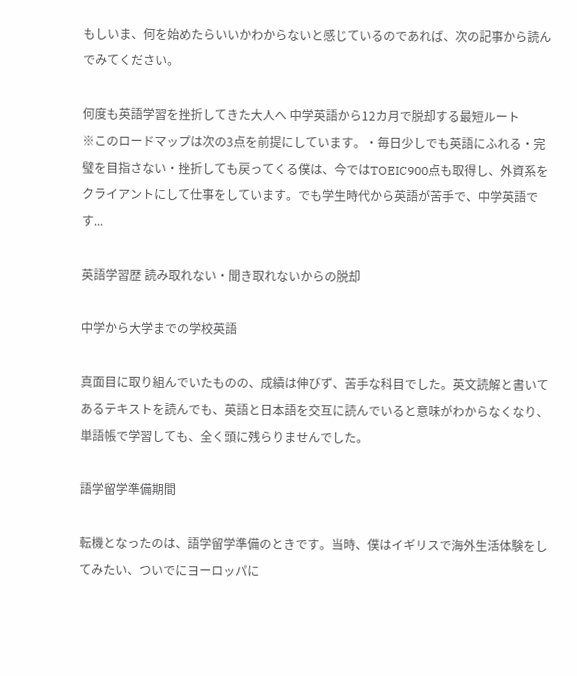もしいま、何を始めたらいいかわからないと感じているのであれば、次の記事から読んでみてください。

何度も英語学習を挫折してきた大人へ 中学英語から12カ月で脱却する最短ルート
※このロードマップは次の3点を前提にしています。・毎日少しでも英語にふれる・完璧を目指さない・挫折しても戻ってくる僕は、今ではTOEIC900点も取得し、外資系をクライアントにして仕事をしています。でも学生時代から英語が苦手で、中学英語です...

英語学習歴 読み取れない・聞き取れないからの脱却

中学から大学までの学校英語

真面目に取り組んでいたものの、成績は伸びず、苦手な科目でした。英文読解と書いてあるテキストを読んでも、英語と日本語を交互に読んでいると意味がわからなくなり、単語帳で学習しても、全く頭に残らりませんでした。

語学留学準備期間

転機となったのは、語学留学準備のときです。当時、僕はイギリスで海外生活体験をしてみたい、ついでにヨーロッパに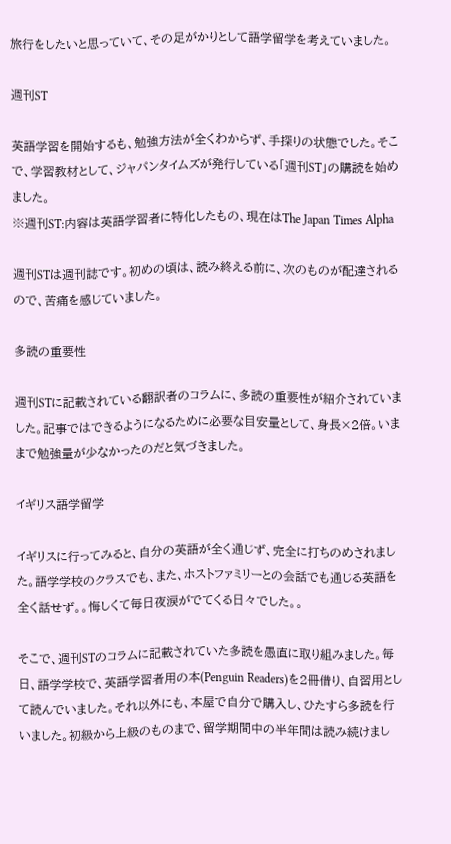旅行をしたいと思っていて、その足がかりとして語学留学を考えていました。

週刊ST

英語学習を開始するも、勉強方法が全くわからず、手探りの状態でした。そこで、学習教材として、ジャパンタイムズが発行している「週刊ST」の購読を始めました。
※週刊ST:内容は英語学習者に特化したもの、現在はThe Japan Times Alpha

週刊STは週刊誌です。初めの頃は、読み終える前に、次のものが配達されるので、苦痛を感じていました。

多読の重要性

週刊STに記載されている翻訳者のコラムに、多読の重要性が紹介されていました。記事ではできるようになるために必要な目安量として、身長×2倍。いままで勉強量が少なかったのだと気づきました。

イギリス語学留学

イギリスに行ってみると、自分の英語が全く通じず、完全に打ちのめされました。語学学校のクラスでも、また、ホストファミリーとの会話でも通じる英語を全く話せず。。悔しくて毎日夜涙がでてくる日々でした。。

そこで、週刊STのコラムに記載されていた多読を愚直に取り組みました。毎日、語学学校で、英語学習者用の本(Penguin Readers)を2冊借り、自習用として読んでいました。それ以外にも、本屋で自分で購入し、ひたすら多読を行いました。初級から上級のものまで、留学期間中の半年間は読み続けまし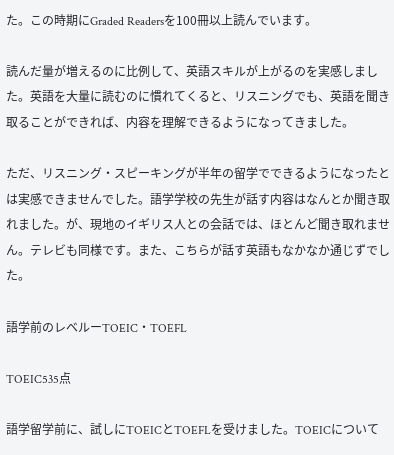た。この時期にGraded Readersを100冊以上読んでいます。

読んだ量が増えるのに比例して、英語スキルが上がるのを実感しました。英語を大量に読むのに慣れてくると、リスニングでも、英語を聞き取ることができれば、内容を理解できるようになってきました。

ただ、リスニング・スピーキングが半年の留学でできるようになったとは実感できませんでした。語学学校の先生が話す内容はなんとか聞き取れました。が、現地のイギリス人との会話では、ほとんど聞き取れません。テレビも同様です。また、こちらが話す英語もなかなか通じずでした。

語学前のレベルーTOEIC・TOEFL

TOEIC535点

語学留学前に、試しにTOEICとTOEFLを受けました。TOEICについて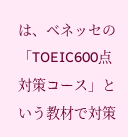は、ベネッセの「TOEIC600点対策コース」という教材で対策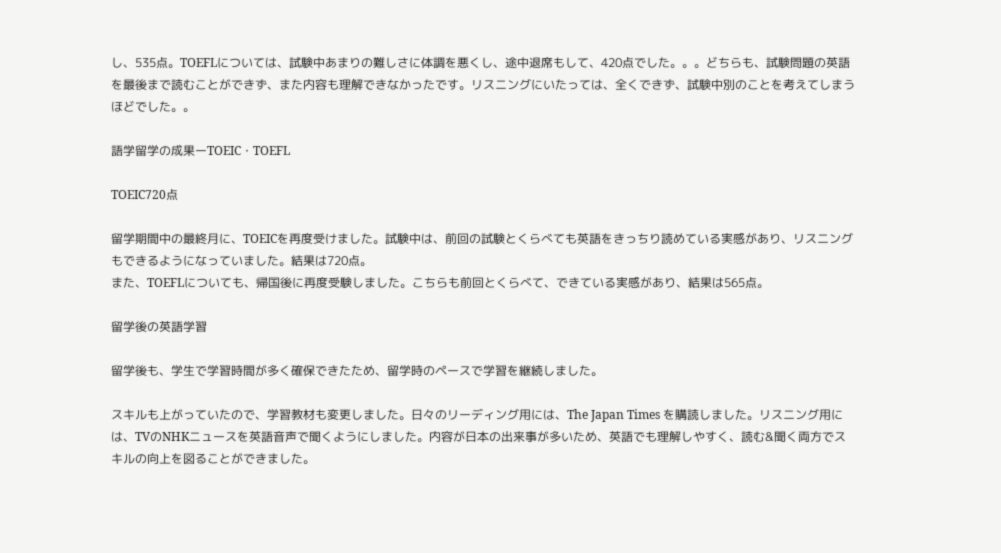し、535点。TOEFLについては、試験中あまりの難しさに体調を悪くし、途中退席もして、420点でした。。。どちらも、試験問題の英語を最後まで読むことができず、また内容も理解できなかったです。リスニングにいたっては、全くできず、試験中別のことを考えてしまうほどでした。。

語学留学の成果ーTOEIC・TOEFL

TOEIC720点

留学期間中の最終月に、TOEICを再度受けました。試験中は、前回の試験とくらべても英語をきっちり読めている実感があり、リスニングもできるようになっていました。結果は720点。
また、TOEFLについても、帰国後に再度受験しました。こちらも前回とくらべて、できている実感があり、結果は565点。

留学後の英語学習

留学後も、学生で学習時間が多く確保できたため、留学時のペースで学習を継続しました。

スキルも上がっていたので、学習教材も変更しました。日々のリーディング用には、The Japan Times を購読しました。リスニング用には、TVのNHKニュースを英語音声で聞くようにしました。内容が日本の出来事が多いため、英語でも理解しやすく、読む&聞く両方でスキルの向上を図ることができました。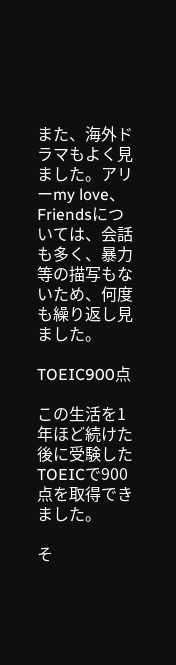また、海外ドラマもよく見ました。アリーmy love、Friendsについては、会話も多く、暴力等の描写もないため、何度も繰り返し見ました。

TOEIC900点

この生活を1年ほど続けた後に受験したTOEICで900点を取得できました。

そ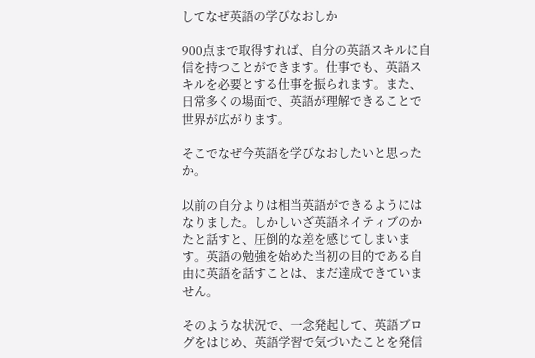してなぜ英語の学びなおしか

900点まで取得すれば、自分の英語スキルに自信を持つことができます。仕事でも、英語スキルを必要とする仕事を振られます。また、日常多くの場面で、英語が理解できることで世界が広がります。

そこでなぜ今英語を学びなおしたいと思ったか。

以前の自分よりは相当英語ができるようにはなりました。しかしいざ英語ネイティブのかたと話すと、圧倒的な差を感じてしまいます。英語の勉強を始めた当初の目的である自由に英語を話すことは、まだ達成できていません。

そのような状況で、一念発起して、英語ブログをはじめ、英語学習で気づいたことを発信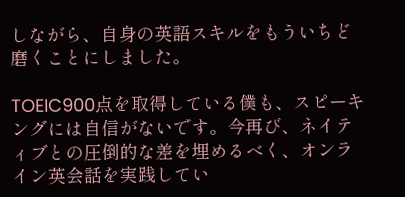しながら、自身の英語スキルをもういちど磨くことにしました。

TOEIC900点を取得している僕も、スピーキングには自信がないです。今再び、ネイティブとの圧倒的な差を埋めるべく、オンライン英会話を実践してい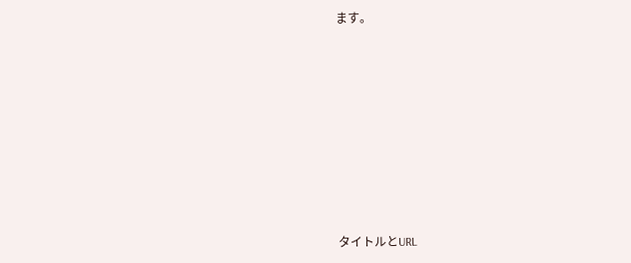ます。









タイトルとURL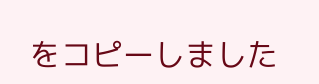をコピーしました